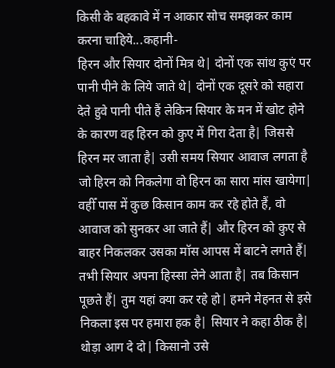किसी के बहकावे में न आकार सोच समझकर काम करना चाहिये...कहानी-
हिरन और सियार दोनों मित्र थे| दोनों एक सांथ कुएं पर पानी पीने के लिये जाते थे| दोनों एक दूसरे को सहारा देते हुवे पानी पीते हैं लेकिन सियार के मन में खोट होने के कारण वह हिरन को कुए में गिरा देता है| जिससे हिरन मर जाता है| उसी समय सियार आवाज लगता है जो हिरन को निकलेगा वो हिरन का सारा मांस खायेगा| वहीँ पास में कुछ किसान काम कर रहे होते हैं, वो आवाज को सुनकर आ जाते हैं| और हिरन को कुए से बाहर निकलकर उसका मॉस आपस में बाटने लगते हैं| तभी सियार अपना हिस्सा लेने आता है| तब किसान पूछते हैं| तुम यहां क्या कर रहे हो| हमने मेहनत से इसे निकला इस पर हमारा हक है| सियार ने कहा ठीक है| थोड़ा आग दे दो| किसानो उसे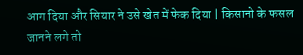आग दिया और सियार ने उसे खेत में फेक दिया | किसानो के फसल जानने लगे तो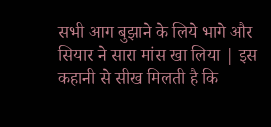सभी आग बुझाने के लिये भागे और सियार ने सारा मांस खा लिया | इस कहानी से सीख मिलती है कि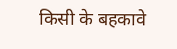किसी के बहकावे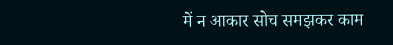में न आकार सोच समझकर काम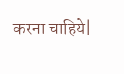करना चाहिये|